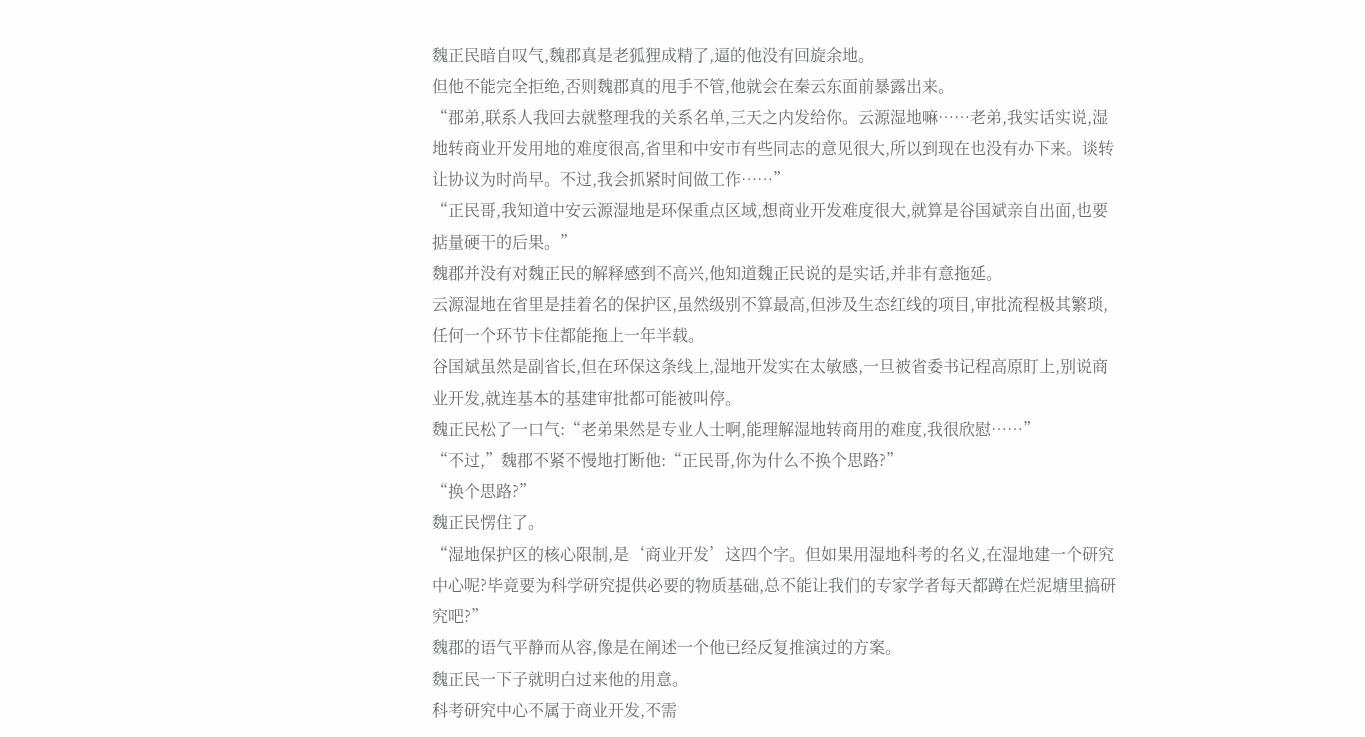魏正民暗自叹气,魏郡真是老狐狸成精了,逼的他没有回旋余地。
但他不能完全拒绝,否则魏郡真的甩手不管,他就会在秦云东面前暴露出来。
“郡弟,联系人我回去就整理我的关系名单,三天之内发给你。云源湿地嘛……老弟,我实话实说,湿地转商业开发用地的难度很高,省里和中安市有些同志的意见很大,所以到现在也没有办下来。谈转让协议为时尚早。不过,我会抓紧时间做工作……”
“正民哥,我知道中安云源湿地是环保重点区域,想商业开发难度很大,就算是谷国斌亲自出面,也要掂量硬干的后果。”
魏郡并没有对魏正民的解释感到不高兴,他知道魏正民说的是实话,并非有意拖延。
云源湿地在省里是挂着名的保护区,虽然级别不算最高,但涉及生态红线的项目,审批流程极其繁琐,任何一个环节卡住都能拖上一年半载。
谷国斌虽然是副省长,但在环保这条线上,湿地开发实在太敏感,一旦被省委书记程高原盯上,别说商业开发,就连基本的基建审批都可能被叫停。
魏正民松了一口气:“老弟果然是专业人士啊,能理解湿地转商用的难度,我很欣慰……”
“不过,”魏郡不紧不慢地打断他:“正民哥,你为什么不换个思路?”
“换个思路?”
魏正民愣住了。
“湿地保护区的核心限制,是‘商业开发’这四个字。但如果用湿地科考的名义,在湿地建一个研究中心呢?毕竟要为科学研究提供必要的物质基础,总不能让我们的专家学者每天都蹲在烂泥塘里搞研究吧?”
魏郡的语气平静而从容,像是在阐述一个他已经反复推演过的方案。
魏正民一下子就明白过来他的用意。
科考研究中心不属于商业开发,不需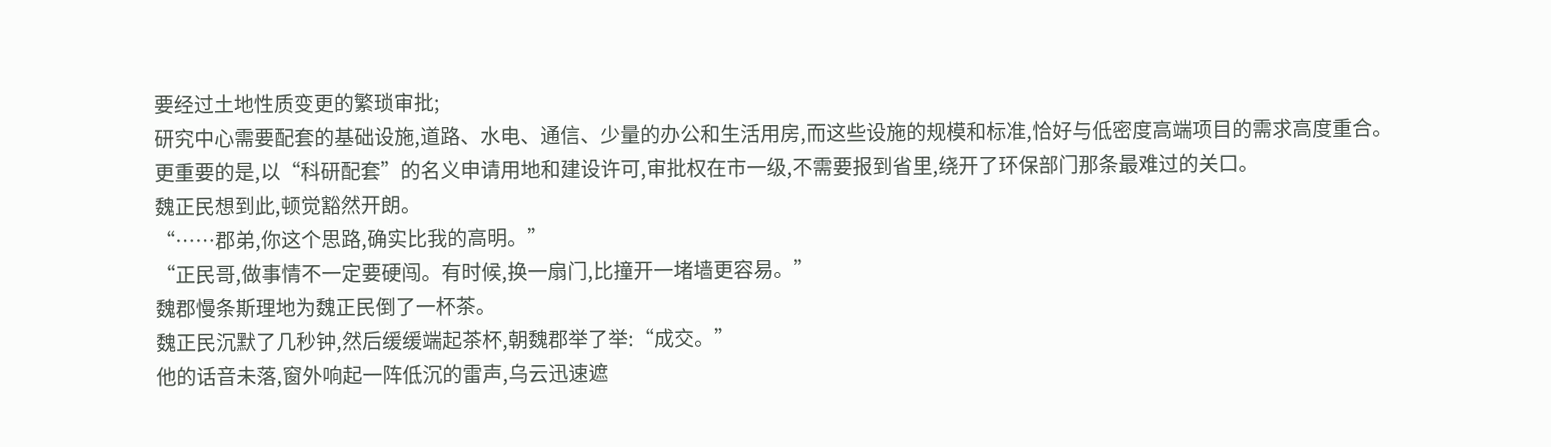要经过土地性质变更的繁琐审批;
研究中心需要配套的基础设施,道路、水电、通信、少量的办公和生活用房,而这些设施的规模和标准,恰好与低密度高端项目的需求高度重合。
更重要的是,以“科研配套”的名义申请用地和建设许可,审批权在市一级,不需要报到省里,绕开了环保部门那条最难过的关口。
魏正民想到此,顿觉豁然开朗。
“……郡弟,你这个思路,确实比我的高明。”
“正民哥,做事情不一定要硬闯。有时候,换一扇门,比撞开一堵墙更容易。”
魏郡慢条斯理地为魏正民倒了一杯茶。
魏正民沉默了几秒钟,然后缓缓端起茶杯,朝魏郡举了举:“成交。”
他的话音未落,窗外响起一阵低沉的雷声,乌云迅速遮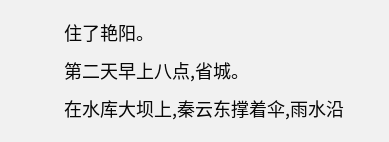住了艳阳。
第二天早上八点,省城。
在水库大坝上,秦云东撑着伞,雨水沿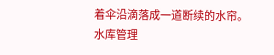着伞沿滴落成一道断续的水帘。
水库管理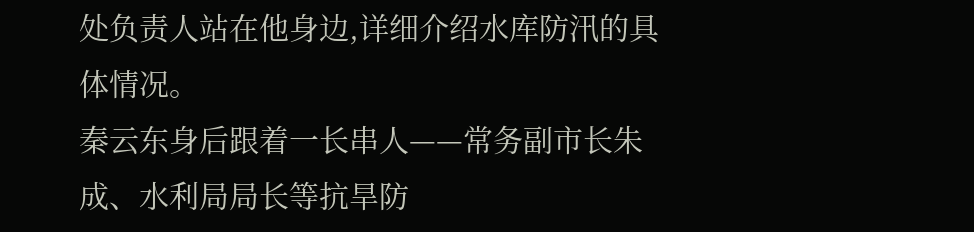处负责人站在他身边,详细介绍水库防汛的具体情况。
秦云东身后跟着一长串人——常务副市长朱成、水利局局长等抗旱防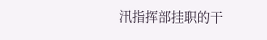汛指挥部挂职的干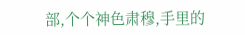部,个个神色肃穆,手里的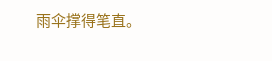雨伞撑得笔直。